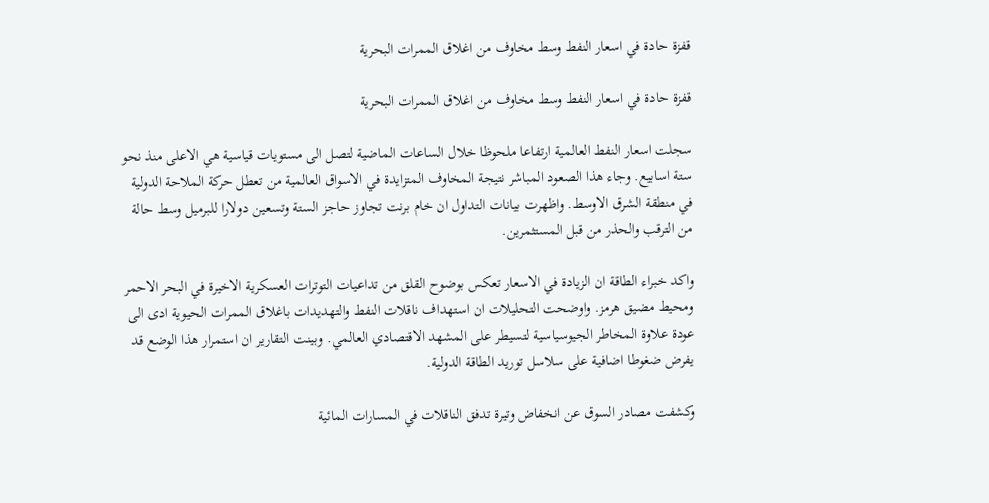قفزة حادة في اسعار النفط وسط مخاوف من اغلاق الممرات البحرية

قفزة حادة في اسعار النفط وسط مخاوف من اغلاق الممرات البحرية

سجلت اسعار النفط العالمية ارتفاعا ملحوظا خلال الساعات الماضية لتصل الى مستويات قياسية هي الاعلى منذ نحو ستة اسابيع. وجاء هذا الصعود المباشر نتيجة المخاوف المتزايدة في الاسواق العالمية من تعطل حركة الملاحة الدولية في منطقة الشرق الاوسط. واظهرت بيانات التداول ان خام برنت تجاوز حاجز الستة وتسعين دولارا للبرميل وسط حالة من الترقب والحذر من قبل المستثمرين.

واكد خبراء الطاقة ان الزيادة في الاسعار تعكس بوضوح القلق من تداعيات التوترات العسكرية الاخيرة في البحر الاحمر ومحيط مضيق هرمز. واوضحت التحليلات ان استهداف ناقلات النفط والتهديدات باغلاق الممرات الحيوية ادى الى عودة علاوة المخاطر الجيوسياسية لتسيطر على المشهد الاقتصادي العالمي. وبينت التقارير ان استمرار هذا الوضع قد يفرض ضغوطا اضافية على سلاسل توريد الطاقة الدولية.

وكشفت مصادر السوق عن انخفاض وتيرة تدفق الناقلات في المسارات المائية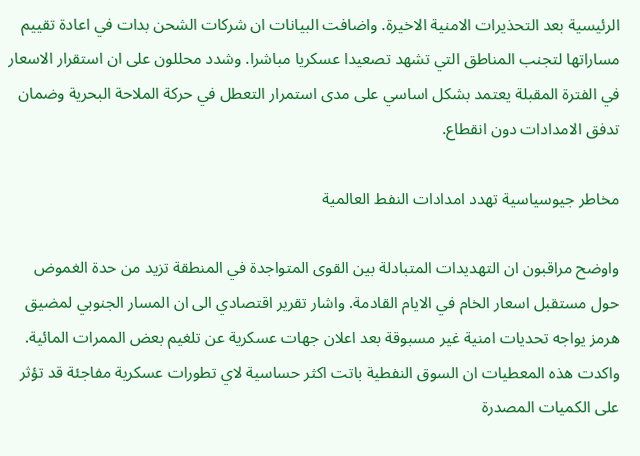الرئيسية بعد التحذيرات الامنية الاخيرة. واضافت البيانات ان شركات الشحن بدات في اعادة تقييم مساراتها لتجنب المناطق التي تشهد تصعيدا عسكريا مباشرا. وشدد محللون على ان استقرار الاسعار في الفترة المقبلة يعتمد بشكل اساسي على مدى استمرار التعطل في حركة الملاحة البحرية وضمان تدفق الامدادات دون انقطاع.

مخاطر جيوسياسية تهدد امدادات النفط العالمية

واوضح مراقبون ان التهديدات المتبادلة بين القوى المتواجدة في المنطقة تزيد من حدة الغموض حول مستقبل اسعار الخام في الايام القادمة. واشار تقرير اقتصادي الى ان المسار الجنوبي لمضيق هرمز يواجه تحديات امنية غير مسبوقة بعد اعلان جهات عسكرية عن تلغيم بعض الممرات المائية. واكدت هذه المعطيات ان السوق النفطية باتت اكثر حساسية لاي تطورات عسكرية مفاجئة قد تؤثر على الكميات المصدرة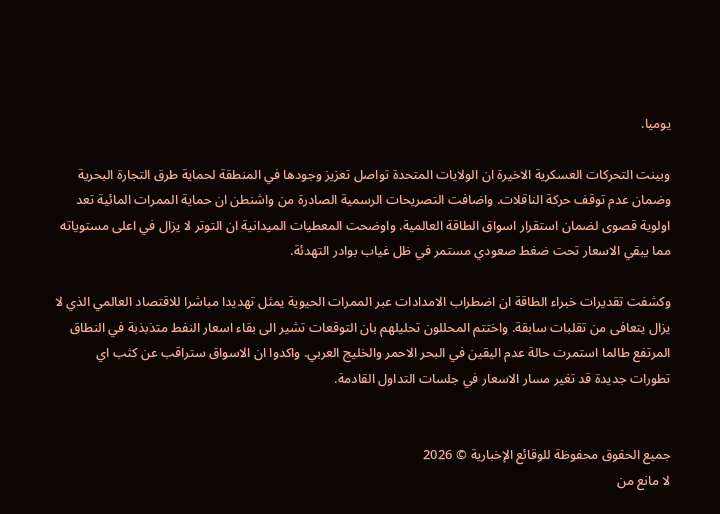يوميا.

وبينت التحركات العسكرية الاخيرة ان الولايات المتحدة تواصل تعزيز وجودها في المنطقة لحماية طرق التجارة البحرية وضمان عدم توقف حركة الناقلات. واضافت التصريحات الرسمية الصادرة من واشنطن ان حماية الممرات المائية تعد اولوية قصوى لضمان استقرار اسواق الطاقة العالمية. واوضحت المعطيات الميدانية ان التوتر لا يزال في اعلى مستوياته مما يبقي الاسعار تحت ضغط صعودي مستمر في ظل غياب بوادر التهدئة.

وكشفت تقديرات خبراء الطاقة ان اضطراب الامدادات عبر الممرات الحيوية يمثل تهديدا مباشرا للاقتصاد العالمي الذي لا يزال يتعافى من تقلبات سابقة. واختتم المحللون تحليلهم بان التوقعات تشير الى بقاء اسعار النفط متذبذبة في النطاق المرتفع طالما استمرت حالة عدم اليقين في البحر الاحمر والخليج العربي. واكدوا ان الاسواق ستراقب عن كثب اي تطورات جديدة قد تغير مسار الاسعار في جلسات التداول القادمة.


جميع الحقوق محفوظة للوقائع الإخبارية © 2026
لا مانع من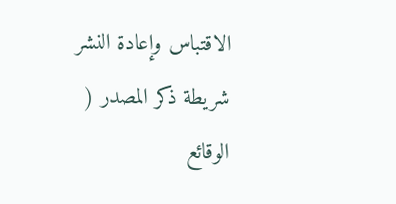الاقتباس وإعادة النشر شريطة ذكر المصدر ( الوقائع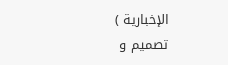الإخبارية )
تصميم و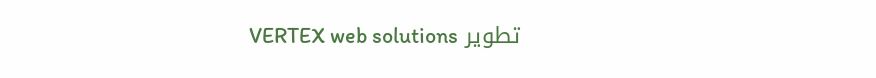تطوير VERTEX web solutions